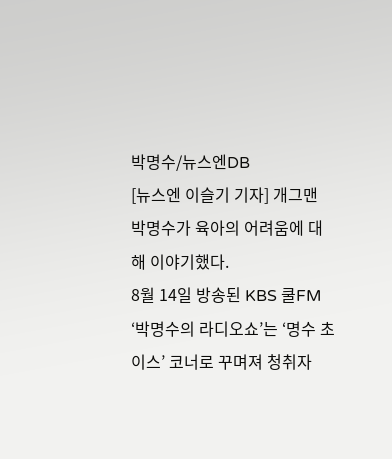박명수/뉴스엔DB
[뉴스엔 이슬기 기자] 개그맨 박명수가 육아의 어려움에 대해 이야기했다.
8월 14일 방송된 KBS 쿨FM ‘박명수의 라디오쇼’는 ‘명수 초이스’ 코너로 꾸며져 청취자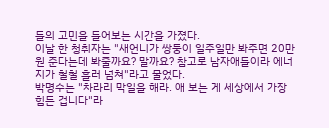들의 고민을 들어보는 시간을 가졌다.
이날 한 청취자는 "새언니가 쌍둥이 일주일만 봐주면 20만원 준다는데 봐줄까요? 말까요? 참고로 남자애들이라 에너지가 철철 흘러 넘쳐"라고 물었다.
박명수는 "차라리 막일을 해라. 애 보는 게 세상에서 가장 힘든 겁니다"라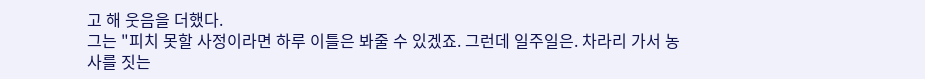고 해 웃음을 더했다.
그는 "피치 못할 사정이라면 하루 이틀은 봐줄 수 있겠죠. 그런데 일주일은. 차라리 가서 농사를 짓는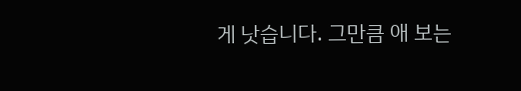게 낫습니다. 그만큼 애 보는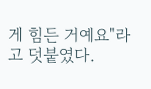게 힘든 거예요"라고 덧붙였다.